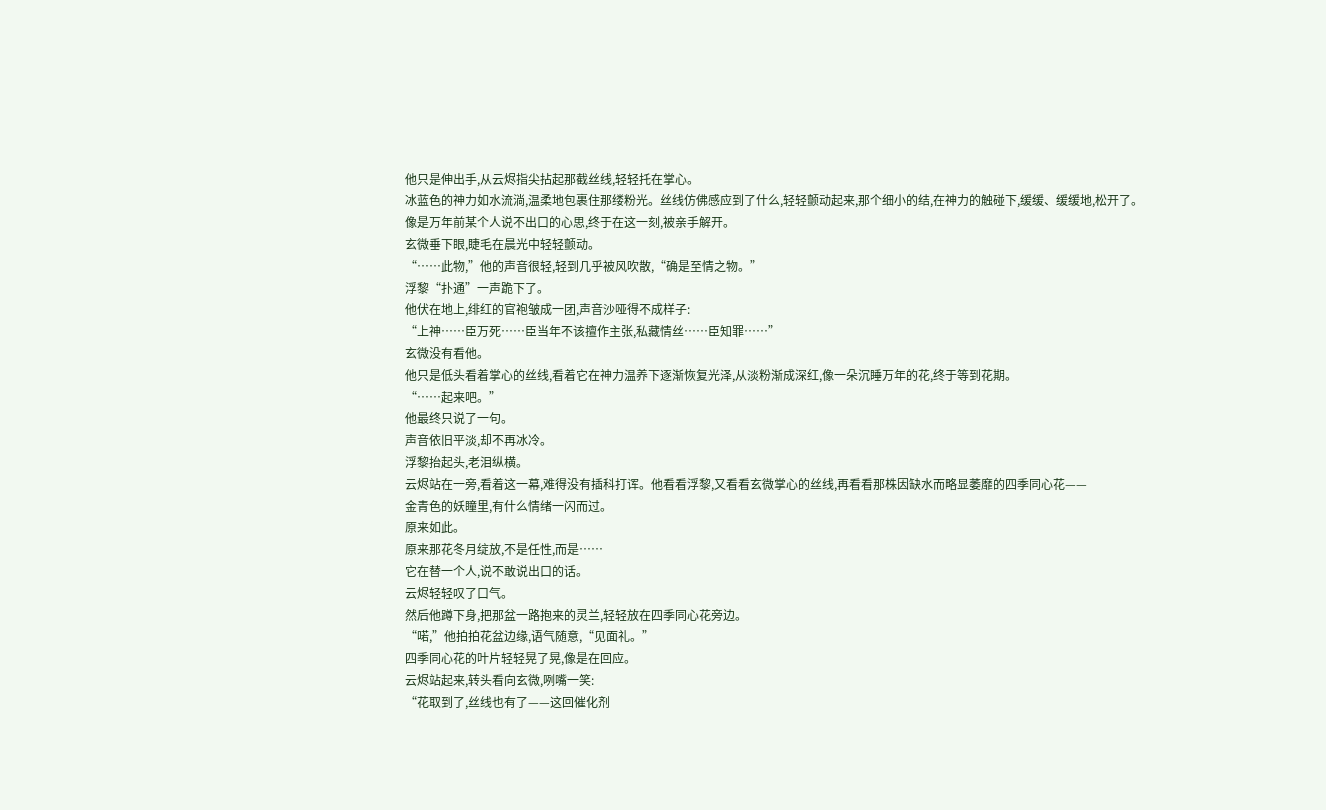他只是伸出手,从云烬指尖拈起那截丝线,轻轻托在掌心。
冰蓝色的神力如水流淌,温柔地包裹住那缕粉光。丝线仿佛感应到了什么,轻轻颤动起来,那个细小的结,在神力的触碰下,缓缓、缓缓地,松开了。
像是万年前某个人说不出口的心思,终于在这一刻,被亲手解开。
玄微垂下眼,睫毛在晨光中轻轻颤动。
“……此物,”他的声音很轻,轻到几乎被风吹散,“确是至情之物。”
浮黎“扑通”一声跪下了。
他伏在地上,绯红的官袍皱成一团,声音沙哑得不成样子:
“上神……臣万死……臣当年不该擅作主张,私藏情丝……臣知罪……”
玄微没有看他。
他只是低头看着掌心的丝线,看着它在神力温养下逐渐恢复光泽,从淡粉渐成深红,像一朵沉睡万年的花,终于等到花期。
“……起来吧。”
他最终只说了一句。
声音依旧平淡,却不再冰冷。
浮黎抬起头,老泪纵横。
云烬站在一旁,看着这一幕,难得没有插科打诨。他看看浮黎,又看看玄微掌心的丝线,再看看那株因缺水而略显萎靡的四季同心花——
金青色的妖瞳里,有什么情绪一闪而过。
原来如此。
原来那花冬月绽放,不是任性,而是……
它在替一个人,说不敢说出口的话。
云烬轻轻叹了口气。
然后他蹲下身,把那盆一路抱来的灵兰,轻轻放在四季同心花旁边。
“喏,”他拍拍花盆边缘,语气随意,“见面礼。”
四季同心花的叶片轻轻晃了晃,像是在回应。
云烬站起来,转头看向玄微,咧嘴一笑:
“花取到了,丝线也有了——这回催化剂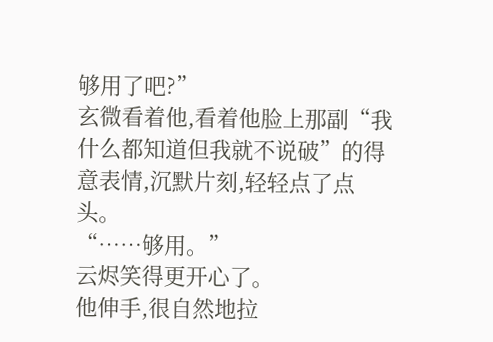够用了吧?”
玄微看着他,看着他脸上那副“我什么都知道但我就不说破”的得意表情,沉默片刻,轻轻点了点头。
“……够用。”
云烬笑得更开心了。
他伸手,很自然地拉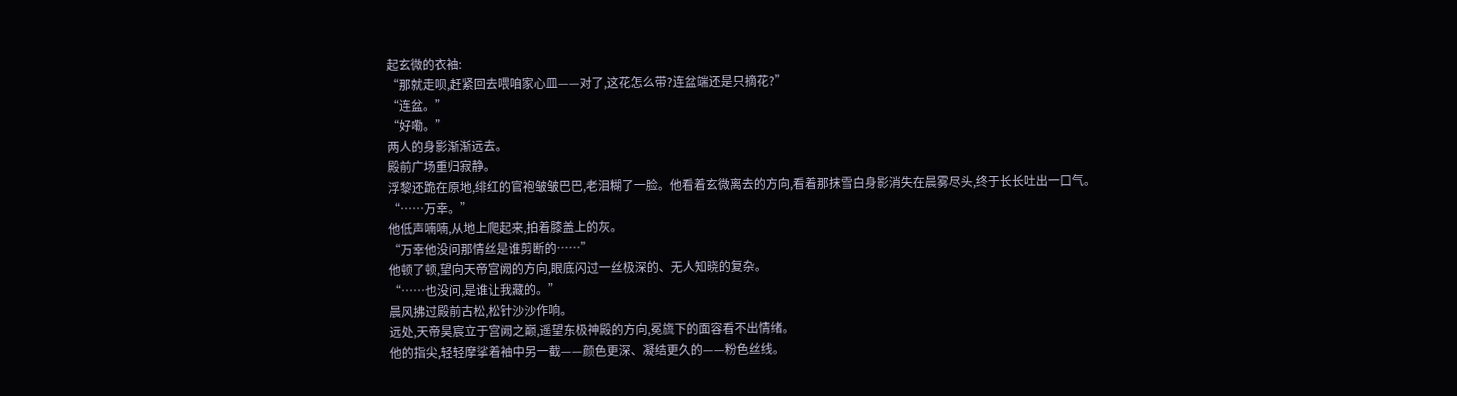起玄微的衣袖:
“那就走呗,赶紧回去喂咱家心皿——对了,这花怎么带?连盆端还是只摘花?”
“连盆。”
“好嘞。”
两人的身影渐渐远去。
殿前广场重归寂静。
浮黎还跪在原地,绯红的官袍皱皱巴巴,老泪糊了一脸。他看着玄微离去的方向,看着那抹雪白身影消失在晨雾尽头,终于长长吐出一口气。
“……万幸。”
他低声喃喃,从地上爬起来,拍着膝盖上的灰。
“万幸他没问那情丝是谁剪断的……”
他顿了顿,望向天帝宫阙的方向,眼底闪过一丝极深的、无人知晓的复杂。
“……也没问,是谁让我藏的。”
晨风拂过殿前古松,松针沙沙作响。
远处,天帝昊宸立于宫阙之巅,遥望东极神殿的方向,冕旒下的面容看不出情绪。
他的指尖,轻轻摩挲着袖中另一截——颜色更深、凝结更久的——粉色丝线。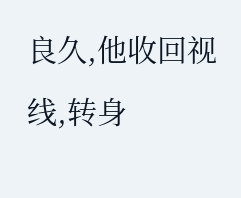良久,他收回视线,转身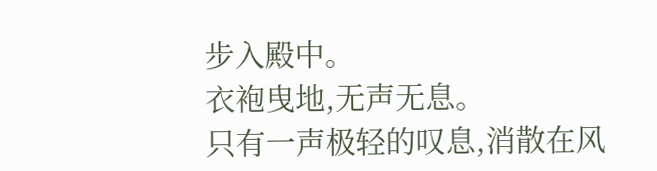步入殿中。
衣袍曳地,无声无息。
只有一声极轻的叹息,消散在风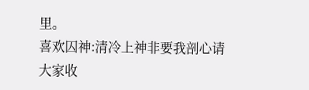里。
喜欢囚神:清冷上神非要我剖心请大家收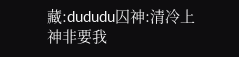藏:dududu囚神:清冷上神非要我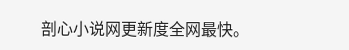剖心小说网更新度全网最快。